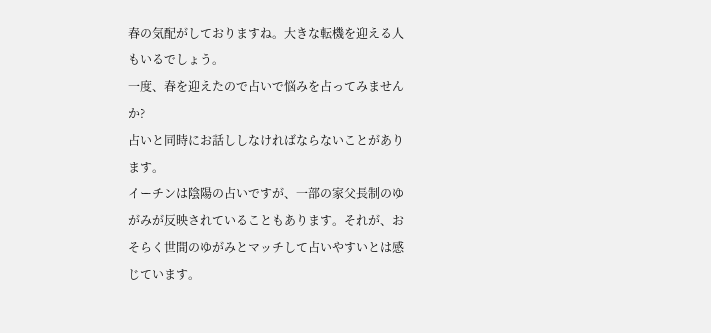春の気配がしておりますね。大きな転機を迎える人もいるでしょう。
一度、春を迎えたので占いで悩みを占ってみませんか?
占いと同時にお話ししなければならないことがあります。
イーチンは陰陽の占いですが、一部の家父長制のゆがみが反映されていることもあります。それが、おそらく世間のゆがみとマッチして占いやすいとは感じています。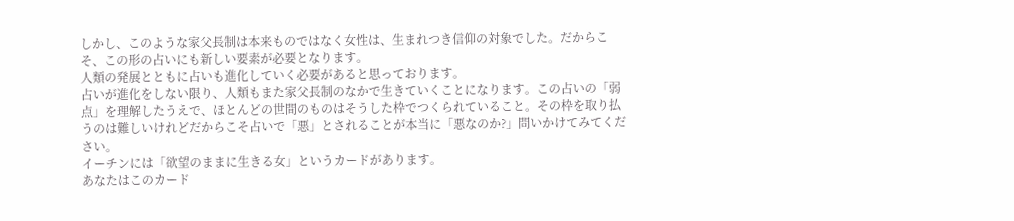しかし、このような家父長制は本来ものではなく女性は、生まれつき信仰の対象でした。だからこそ、この形の占いにも新しい要素が必要となります。
人類の発展とともに占いも進化していく必要があると思っております。
占いが進化をしない限り、人類もまた家父長制のなかで生きていくことになります。この占いの「弱点」を理解したうえで、ほとんどの世間のものはそうした枠でつくられていること。その枠を取り払うのは難しいけれどだからこそ占いで「悪」とされることが本当に「悪なのか?」問いかけてみてください。
イーチンには「欲望のままに生きる女」というカードがあります。
あなたはこのカード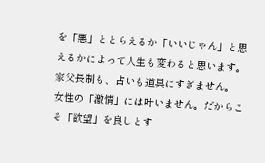を「悪」ととらえるか「いいじゃん」と思えるかによって人生も変わると思います。
家父長制も、占いも道具にすぎません。
女性の「激情」には叶いません。だからこそ「欲望」を良しとす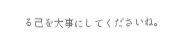る己を大事にしてくださいね。